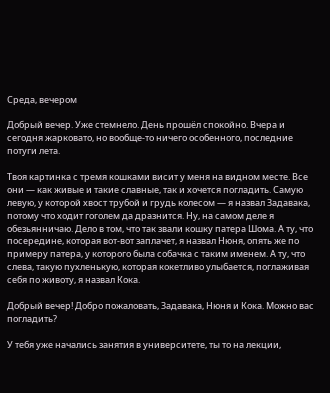Среда, вечером

Добрый вечер. Уже стемнело. День прошёл спокойно. Вчера и сегодня жарковато, но вообще-то ничего особенного, последние потуги лета.

Твоя картинка с тремя кошками висит у меня на видном месте. Все они — как живые и такие славные, так и хочется погладить. Самую левую, у которой хвост трубой и грудь колесом — я назвал Задавака, потому что ходит гоголем да дразнится. Ну, на самом деле я обезьянничаю. Дело в том, что так звали кошку патера Шома. А ту, что посередине, которая вот-вот заплачет, я назвал Нюня, опять же по примеру патера, у которого была собачка с таким именем. А ту, что слева, такую пухленькую, которая кокетливо улыбается, поглаживая себя по животу, я назвал Кока.

Добрый вечер! Добро пожаловать, Задавака, Нюня и Кока. Можно вас погладить?

У тебя уже начались занятия в университете, ты то на лекции,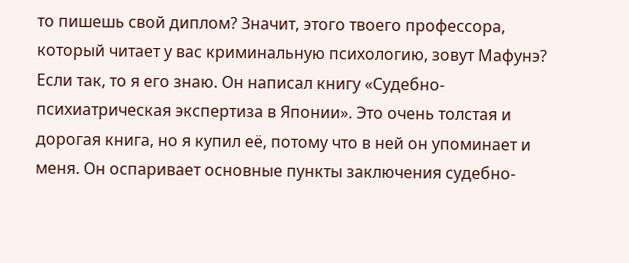то пишешь свой диплом? Значит, этого твоего профессора, который читает у вас криминальную психологию, зовут Мафунэ? Если так, то я его знаю. Он написал книгу «Судебно-психиатрическая экспертиза в Японии». Это очень толстая и дорогая книга, но я купил её, потому что в ней он упоминает и меня. Он оспаривает основные пункты заключения судебно-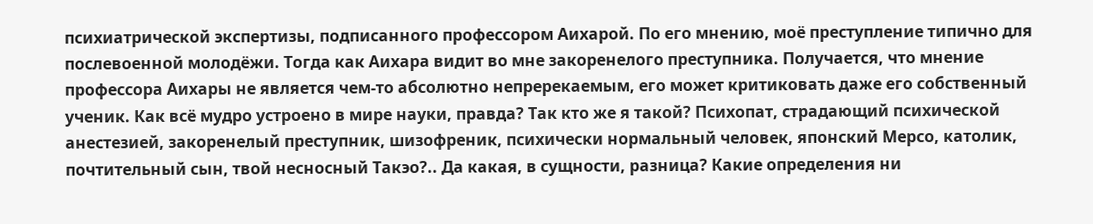психиатрической экспертизы, подписанного профессором Аихарой. По его мнению, моё преступление типично для послевоенной молодёжи. Тогда как Аихара видит во мне закоренелого преступника. Получается, что мнение профессора Аихары не является чем-то абсолютно непререкаемым, его может критиковать даже его собственный ученик. Как всё мудро устроено в мире науки, правда? Так кто же я такой? Психопат, страдающий психической анестезией, закоренелый преступник, шизофреник, психически нормальный человек, японский Мерсо, католик, почтительный сын, твой несносный Такэо?.. Да какая, в сущности, разница? Какие определения ни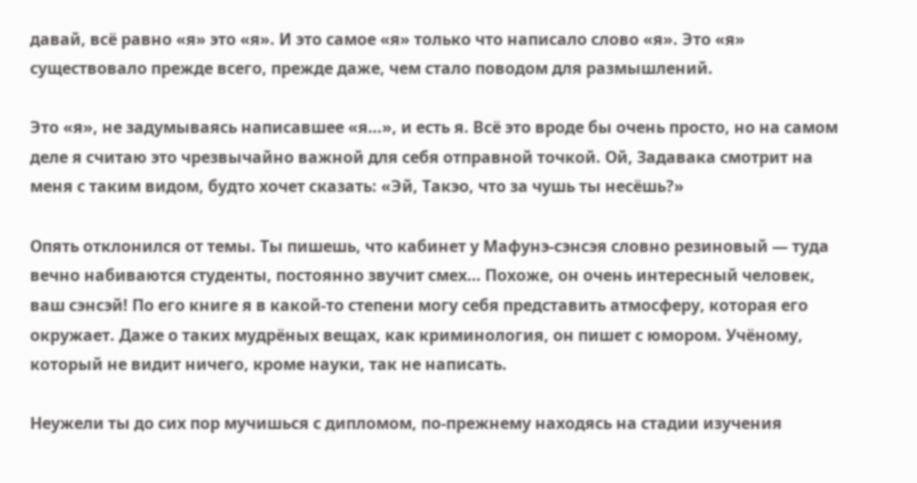давай, всё равно «я» это «я». И это самое «я» только что написало слово «я». Это «я» существовало прежде всего, прежде даже, чем стало поводом для размышлений.

Это «я», не задумываясь написавшее «я…», и есть я. Всё это вроде бы очень просто, но на самом деле я считаю это чрезвычайно важной для себя отправной точкой. Ой, Задавака смотрит на меня с таким видом, будто хочет сказать: «Эй, Такэо, что за чушь ты несёшь?»

Опять отклонился от темы. Ты пишешь, что кабинет у Мафунэ-сэнсэя словно резиновый — туда вечно набиваются студенты, постоянно звучит смех… Похоже, он очень интересный человек, ваш сэнсэй! По его книге я в какой-то степени могу себя представить атмосферу, которая его окружает. Даже о таких мудрёных вещах, как криминология, он пишет с юмором. Учёному, который не видит ничего, кроме науки, так не написать.

Неужели ты до сих пор мучишься с дипломом, по-прежнему находясь на стадии изучения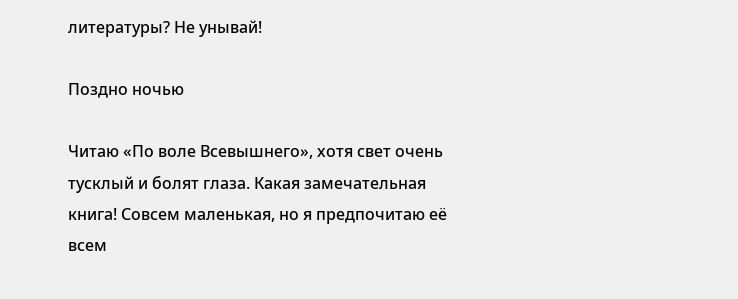литературы? Не унывай!

Поздно ночью

Читаю «По воле Всевышнего», хотя свет очень тусклый и болят глаза. Какая замечательная книга! Совсем маленькая, но я предпочитаю её всем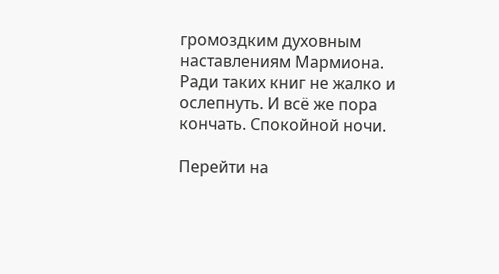громоздким духовным наставлениям Мармиона. Ради таких книг не жалко и ослепнуть. И всё же пора кончать. Спокойной ночи.

Перейти на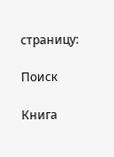страницу:

Поиск

Книга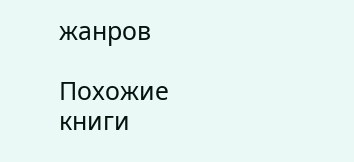жанров

Похожие книги